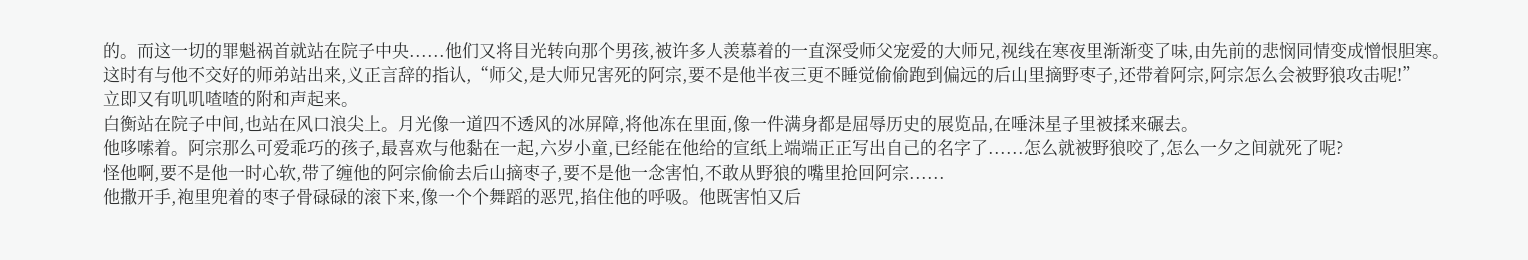的。而这一切的罪魁祸首就站在院子中央......他们又将目光转向那个男孩,被许多人羡慕着的一直深受师父宠爱的大师兄,视线在寒夜里渐渐变了味,由先前的悲悯同情变成憎恨胆寒。
这时有与他不交好的师弟站出来,义正言辞的指认,“师父,是大师兄害死的阿宗,要不是他半夜三更不睡觉偷偷跑到偏远的后山里摘野枣子,还带着阿宗,阿宗怎么会被野狼攻击呢!”
立即又有叽叽喳喳的附和声起来。
白衡站在院子中间,也站在风口浪尖上。月光像一道四不透风的冰屏障,将他冻在里面,像一件满身都是屈辱历史的展览品,在唾沫星子里被揉来碾去。
他哆嗦着。阿宗那么可爱乖巧的孩子,最喜欢与他黏在一起,六岁小童,已经能在他给的宣纸上端端正正写出自己的名字了......怎么就被野狼咬了,怎么一夕之间就死了呢?
怪他啊,要不是他一时心软,带了缠他的阿宗偷偷去后山摘枣子,要不是他一念害怕,不敢从野狼的嘴里抢回阿宗......
他撒开手,袍里兜着的枣子骨碌碌的滚下来,像一个个舞蹈的恶咒,掐住他的呼吸。他既害怕又后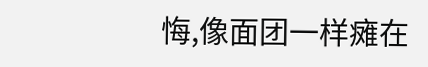悔,像面团一样瘫在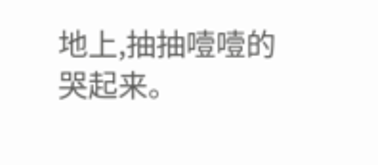地上,抽抽噎噎的哭起来。